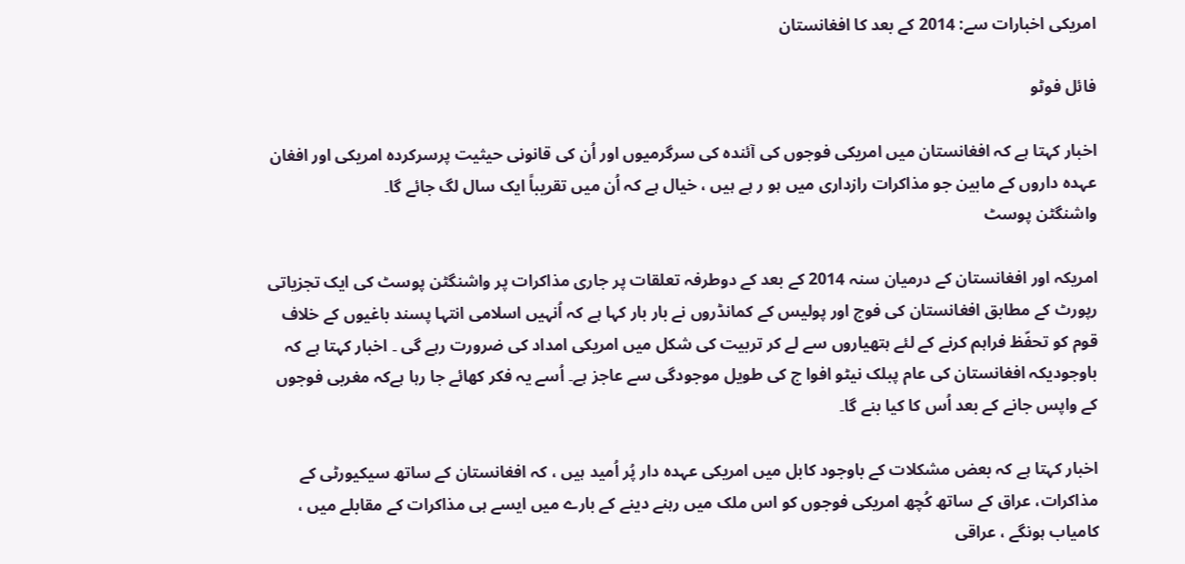امریکی اخبارات سے: 2014 کے بعد کا افغانستان

فائل فوٹو

اخبار کہتا ہے کہ افغانستان میں امریکی فوجوں کی آئندہ کی سرگرمیوں اور اُن کی قانونی حیثیت پرسرکردہ امریکی اور افغان عہدہ داروں کے مابین جو مذاکرات رازداری میں ہو ر ہے ہیں ، خیال ہے کہ اُن میں تقریباً ایک سال لگ جائے گا۔
واشنگٹن پوسٹ

امریکہ اور افغانستان کے درمیان سنہ 2014 کے بعد کے دوطرفہ تعلقات پر جاری مذاکرات پر واشنگٹن پوسٹ کی ایک تجزیاتی رپورٹ کے مطابق افغانستان کی فوج اور پولیس کے کمانڈروں نے بار بار کہا ہے کہ اُنہیں اسلامی انتہا پسند باغیوں کے خلاف قوم کو تحفّظ فراہم کرنے کے لئے ہتھیاروں سے لے کر تربیت کی شکل میں امریکی امداد کی ضرورت رہے گی ۔ اخبار کہتا ہے کہ باوجودیکہ افغانستان کی عام پبلک نیٹو افوا ج کی طویل موجودگی سے عاجز ہے۔ اُسے یہ فکر کھائے جا رہا ہےکہ مغربی فوجوں کے واپس جانے کے بعد اُس کا کیا بنے گا۔

اخبار کہتا ہے کہ بعض مشکلات کے باوجود کابل میں امریکی عہدہ دار پُر اُمید ہیں ، کہ افغانستان کے ساتھ سیکیورٹی کے مذاکرات، عراق کے ساتھ کُچھ امریکی فوجوں کو اس ملک میں رہنے دینے کے بارے میں ایسے ہی مذاکرات کے مقابلے میں ، کامیاب ہونگے ، عراقی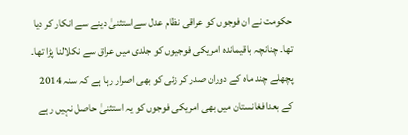حکومت نے ان فوجوں کو عراقی نظام عدل سےاستثنیٰ دینے سے انکار کر دیا تھا۔ چنانچہ باقیماندہ امریکی فوجیوں کو جلدی میں عراق سے نکلالنا پڑا تھا۔ پچھلے چند ماہ کے دوران صدر کر زئی کو بھی اصرار رہا ہے کہ سنہ 2014 کے بعدافغانستان میں بھی امریکی فوجوں کو یہ استثنیٰ حاصل نہیں رہے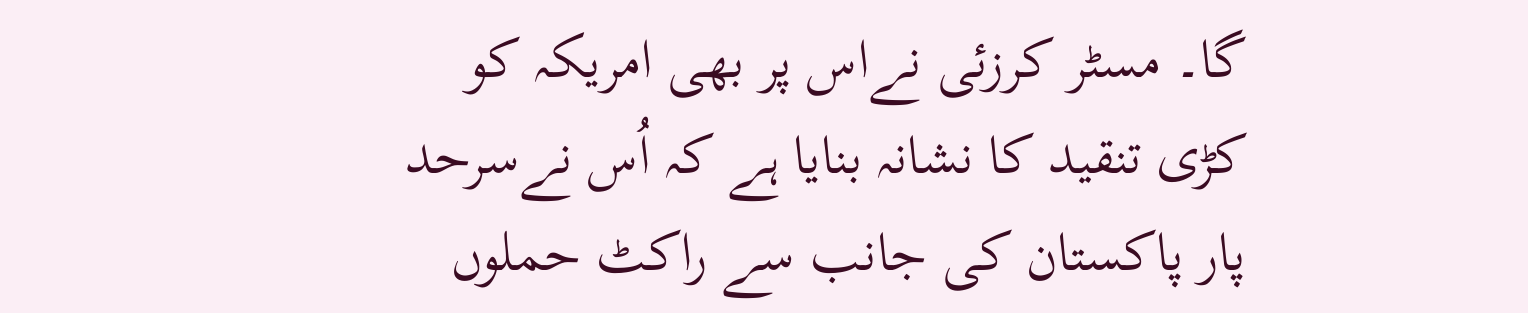گا۔ مسٹر کرزئی نےاس پر بھی امریکہ کو کڑی تنقید کا نشانہ بنایا ہے کہ اُس نےسرحد پار پاکستان کی جانب سے راکٹ حملوں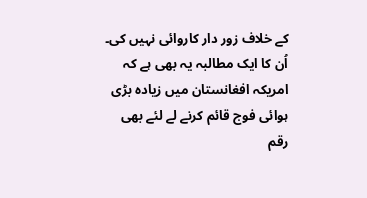کے خلاف زور دار کاروائی نہیں کی۔ اُن کا ایک مطالبہ یہ بھی ہے کہ امریکہ افغانستان میں زیادہ بڑی ہوائی فوج قائم کرنے لے لئے بھی رقم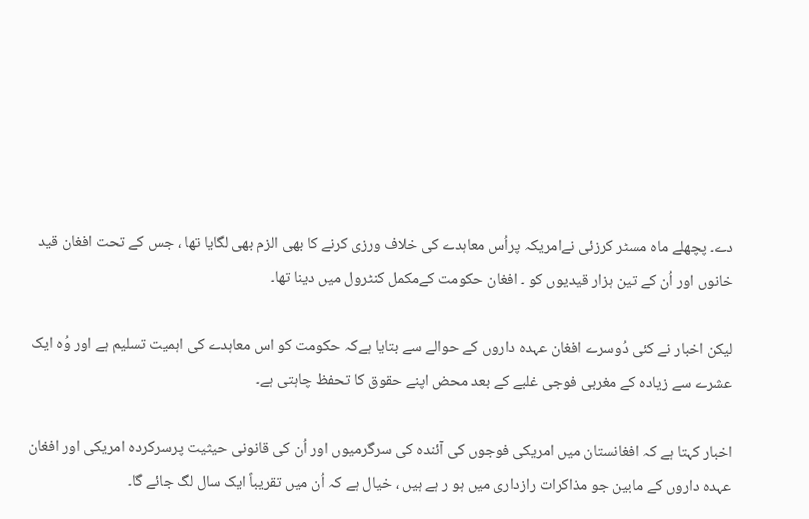دے۔ پچھلے ماہ مسٹر کرزئی نےامریکہ پراُس معاہدے کی خلاف ورزی کرنے کا بھی الزم بھی لگایا تھا ، جس کے تحت افغان قید خانوں اور اُن کے تین ہزار قیدیوں کو ۔ افغان حکومت کےمکمل کنٹرول میں دینا تھا۔

لیکن اخبار نے کئی دُوسرے افغان عہدہ داروں کے حوالے سے بتایا ہےکہ حکومت کو اس معاہدے کی اہمیت تسلیم ہے اور وُہ ایک عشرے سے زیادہ کے مغربی فوجی غلبے کے بعد محض اپنے حقوق کا تحفظ چاہتی ہے۔

اخبار کہتا ہے کہ افغانستان میں امریکی فوجوں کی آئندہ کی سرگرمیوں اور اُن کی قانونی حیثیت پرسرکردہ امریکی اور افغان عہدہ داروں کے مابین جو مذاکرات رازداری میں ہو ر ہے ہیں ، خیال ہے کہ اُن میں تقریباً ایک سال لگ جائے گا۔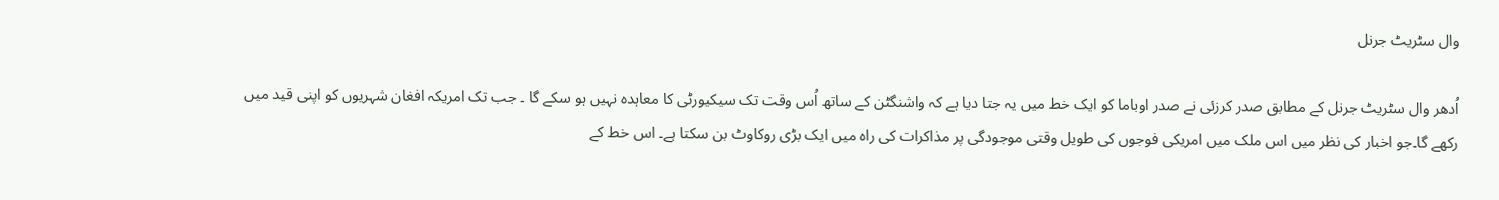وال سٹریٹ جرنل

اُدھر وال سٹریٹ جرنل کے مطابق صدر کرزئی نے صدر اوباما کو ایک خط میں یہ جتا دیا ہے کہ واشنگٹن کے ساتھ اُس وقت تک سیکیورٹی کا معاہدہ نہیں ہو سکے گا ۔ جب تک امریکہ افغان شہریوں کو اپنی قید میں رکھے گا۔جو اخبار کی نظر میں اس ملک میں امریکی فوجوں کی طویل وقتی موجودگی پر مذاکرات کی راہ میں ایک بڑی روکاوٹ بن سکتا ہے۔ اس خط کے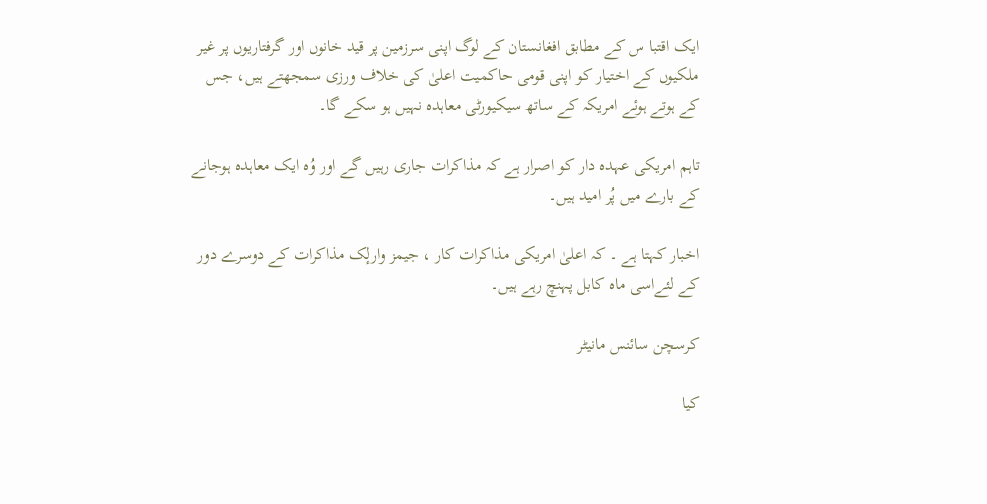ایک اقتبا س کے مطابق افغانستان کے لوگ اپنی سرزمین پر قید خانوں اور گرفتاریوں پر غیر ملکیوں کے اختیار کو اپنی قومی حاکمیت اعلیٰ کی خلاف ورزی سمجھتے ہیں، جس کے ہوتے ہوئے امریکہ کے ساتھ سیکیورٹی معاہدہ نہیں ہو سکے گا۔

تاہم امریکی عہدہ دار کو اصرار ہے کہ مذاکرات جاری رہیں گے اور وُہ ایک معاہدہ ہوجانے کے بارے میں پُر امید ہیں۔

اخبار کہتا ہے ۔ کہ اعلیٰ امریکی مذاکرات کار ، جیمز وارلٕک مذاکرات کے دوسرے دور کے لئےاسی ماہ کابل پہنچ رہے ہیں۔

کرسچن سائنس مانیٹر

کیا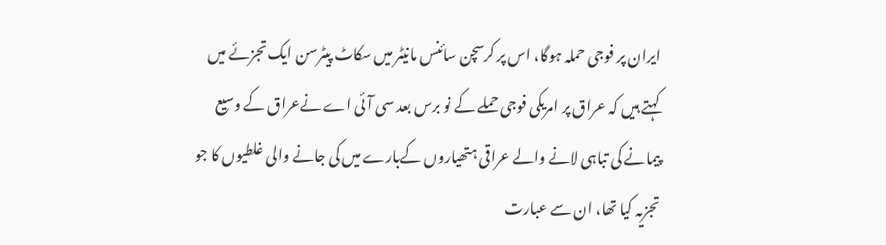ایران پر فوجی حملہ ہوگا، اس پر کرسچن سائنس مانیٹر میں سکاٹ پیٹرسن ایک تجزئے میں کہتے ہیں کہ عراق پر امریکی فوجی حملے کے نو برس بعد سی آئی اے نےعراق کے وسیع پیمانے کی تباہی لانے والے عراقی ہتھیاروں کےبارے میں کی جانے والی غلطیوں کا جو تجزیہ کیا تھا، ان سے عبارت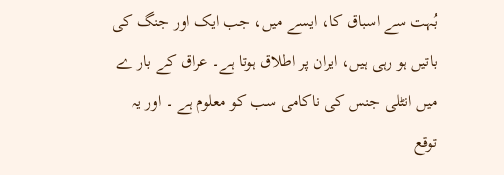بُہت سے اسباق کا، ایسے میں، جب ایک اور جنگ کی باتیں ہو رہی ہیں، ایران پر اطلاق ہوتا ہے۔ عراق کے بار ے میں انٹلی جنس کی ناکامی سب کو معلوم ہے ۔ اور یہ توقع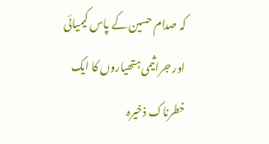کہ صدام حسین کے پاس کیمیائی اور جراثیمی ہتھیاروں کا ایک خطرناک ذخیرہ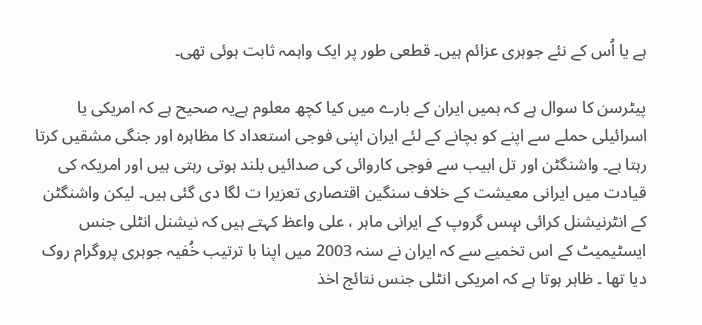ہے یا اُس کے نئے جوہری عزائم ہیں۔ قطعی طور پر ایک واہمہ ثابت ہوئی تھی۔

پیٹرسن کا سوال ہے کہ ہمیں ایران کے بارے میں کیا کچھ معلوم ہےیہ صحیح ہے کہ امریکی یا اسرائیلی حملے سے اپنے کو بچانے کے لئے ایران اپنی فوجی استعداد کا مظاہرہ اور جنگی مشقیں کرتا رہتا ہے۔ واشنگٹن اور تل ابیب سے فوجی کاروائی کی صدائیں بلند ہوتی رہتی ہیں اور امریکہ کی قیادت میں ایرانی معیشت کے خلاف سنگین اقتصاری تعزیرا ت لگا دی گئی ہیں۔ لیکن واشنگٹن کے انٹرنیشنل کرائی سٕس گروپ کے ایرانی ماہر ، علی واعظ کہتے ہیں کہ نیشنل انٹلی جنس ایسٹیمیٹ کے اس تخمیے سے کہ ایران نے سنہ 2003 میں اپنا با ترتیب خُفیہ جوہری پروگرام روک دیا تھا ۔ ظاہر ہوتا ہے کہ امریکی انٹلی جنس نتائج اخذ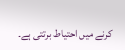کرنے میں احتیاط برتتی ہے۔